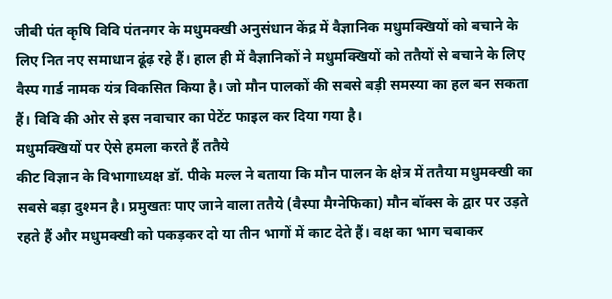जीबी पंत कृषि विवि पंतनगर के मधुमक्खी अनुसंधान केंद्र में वैज्ञानिक मधुमक्खियों को बचाने के लिए नित नए समाधान ढूंढ़ रहे हैं। हाल ही में वैज्ञानिकों ने मधुमक्खियों को ततैयों से बचाने के लिए वैस्प गार्ड नामक यंत्र विकसित किया है। जो मौन पालकों की सबसे बड़ी समस्या का हल बन सकता हैं। विवि की ओर से इस नवाचार का पेटेंट फाइल कर दिया गया है।
मधुमक्खियों पर ऐसे हमला करते हैं ततैये
कीट विज्ञान के विभागाध्यक्ष डॉ. पीके मल्ल ने बताया कि मौन पालन के क्षेत्र में ततैया मधुमक्खी का सबसे बड़ा दुश्मन है। प्रमुखतः पाए जाने वाला ततैये (वैस्पा मैग्नेफिका) मौन बॉक्स के द्वार पर उड़ते रहते हैं और मधुमक्खी को पकड़कर दो या तीन भागों में काट देते हैं। वक्ष का भाग चबाकर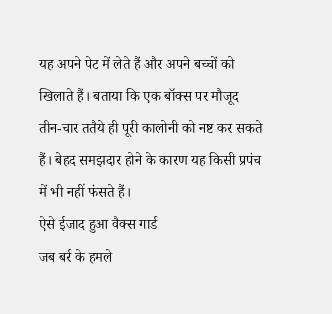यह अपने पेट में लेते हैं और अपने बच्चों को खिलाते हैं। बताया कि एक बॉक्स पर मौजूद तीन-चार ततैये ही पूरी कालोनी को नष्ट कर सकते हैं। बेहद समझदार होने के कारण यह किसी प्रपंच में भी नहीं फंसते हैं।
ऐसे ईजाद हुआ वैक्स गार्ड
जब बर्र के हमले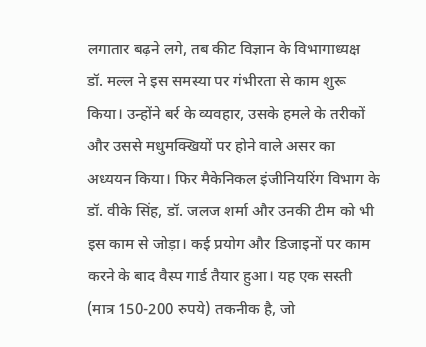लगातार बढ़ने लगे, तब कीट विज्ञान के विभागाध्यक्ष डॉ. मल्ल ने इस समस्या पर गंभीरता से काम शुरू किया। उन्होंने बर्र के व्यवहार, उसके हमले के तरीकों और उससे मधुमक्खियों पर होने वाले असर का अध्ययन किया। फिर मैकेनिकल इंजीनियरिंग विभाग के डॉ. वीके सिंह, डॉ. जलज शर्मा और उनकी टीम को भी इस काम से जोड़ा। कई प्रयोग और डिजाइनों पर काम करने के बाद वैस्प गार्ड तैयार हुआ। यह एक सस्ती (मात्र 150-200 रुपये) तकनीक है, जो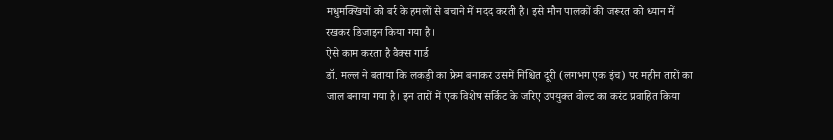मधुमक्खियों को बर्र के हमलों से बचाने में मदद करती है। इसे मौन पालकों की जरूरत को ध्यान में रखकर डिजाइन किया गया है।
ऐसे काम करता है वैक्स गार्ड
डॉ. मल्ल ने बताया कि लकड़ी का फ्रेम बनाकर उसमें निश्चित दूरी (लगभग एक इंच) पर महीन तारों का जाल बनाया गया है। इन तारों में एक विशेष सर्किट के जरिए उपयुक्त वोल्ट का करंट प्रवाहित किया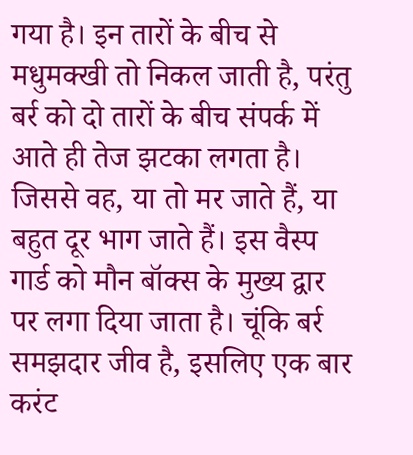गया है। इन तारों के बीच से मधुमक्खी तो निकल जाती है, परंतु बर्र को दो तारों के बीच संपर्क में आते ही तेज झटका लगता है। जिससे वह, या तो मर जाते हैं, या बहुत दूर भाग जाते हैं। इस वैस्प गार्ड को मौन बॉक्स के मुख्य द्वार पर लगा दिया जाता है। चूंकि बर्र समझदार जीव है, इसलिए एक बार करंट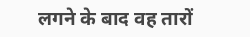लगने के बाद वह तारों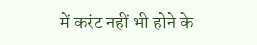में करंट नहीं भी होने के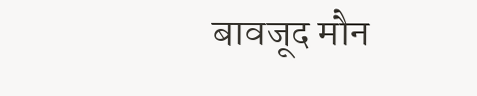बावजूद मौन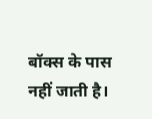बॉक्स के पास नहीं जाती है।